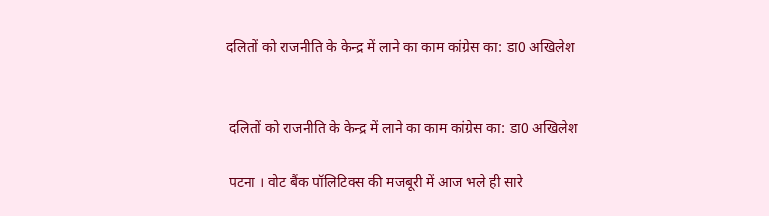दलितों को राजनीति के केन्द्र में लाने का काम कांग्रेस का: डा0 अखिलेश


 दलितों को राजनीति के केन्द्र में लाने का काम कांग्रेस का: डा0 अखिलेश

 पटना । वोट बैंक पॉलिटिक्स की मजबूरी में आज भले ही सारे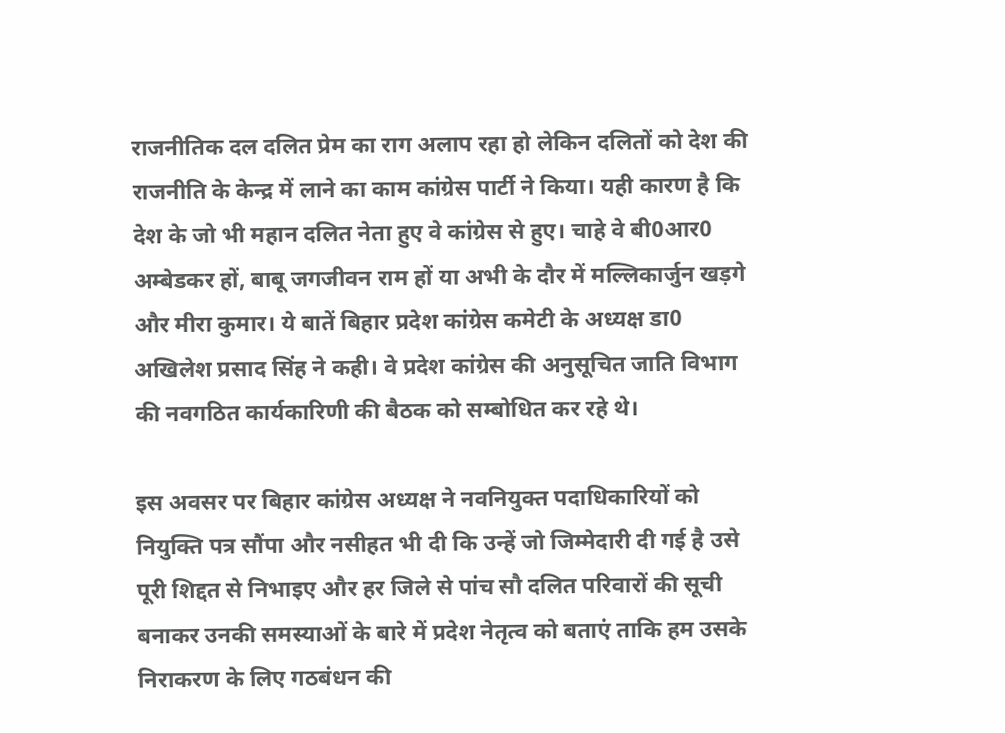राजनीतिक दल दलित प्रेम का राग अलाप रहा हो लेकिन दलितों को देश की राजनीति के केन्द्र में लाने का काम कांग्रेस पार्टी ने किया। यही कारण है कि देश के जो भी महान दलित नेता हुए वे कांग्रेस से हुए। चाहे वे बी0आर0 अम्बेडकर हों, बाबू जगजीवन राम हों या अभी के दौर में मल्लिकार्जुन खड़गे और मीरा कुमार। ये बातें बिहार प्रदेश कांग्रेस कमेटी के अध्यक्ष डा0 अखिलेश प्रसाद सिंह ने कही। वे प्रदेश कांग्रेस की अनुसूचित जाति विभाग की नवगठित कार्यकारिणी की बैठक को सम्बोधित कर रहे थे।

इस अवसर पर बिहार कांग्रेस अध्यक्ष ने नवनियुक्त पदाधिकारियों को नियुक्ति पत्र सौंपा और नसीहत भी दी कि उन्हें जो जिम्मेदारी दी गई है उसे पूरी शिद्दत से निभाइए और हर जिले से पांच सौ दलित परिवारों की सूची बनाकर उनकी समस्याओं के बारे में प्रदेश नेतृत्व को बताएं ताकि हम उसके निराकरण के लिए गठबंधन की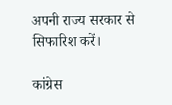अपनी राज्य सरकार से सिफारिश करें।

कांग्रेस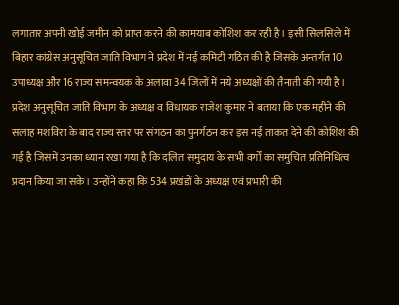लगातार अपनी खोई जमीन को प्राप्त करने की कामयाब कोशिश कर रही है। इसी सिलसिले में बिहार कांग्रेस अनुसूचित जाति विभाग ने प्रदेश में नई कमिटी गठित की है जिसके अन्तर्गत 10 उपाध्यक्ष और 16 राज्य समन्वयक के अलावा 34 जिलों में नये अध्यक्षों की तैनाती की गयी है। प्रदेश अनुसूचित जाति विभाग के अध्यक्ष व विधायक राजेश कुमार ने बताया कि एक महीने की सलाह मशविरा के बाद राज्य स्तर पर संगठन का पुनर्गठन कर इस नई ताकत देने की कोशिश की गई है जिसमें उनका ध्यान रखा गया है कि दलित समुदाय के सभी वर्गों का समुचित प्रतिनिधित्व प्रदान किया जा सके। उन्होंने कहा कि 534 प्रखंडों के अध्यक्ष एवं प्रभारी की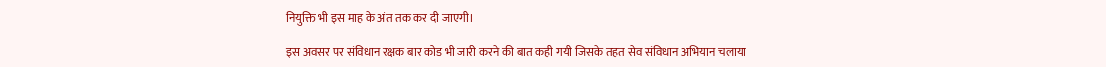नियुक्ति भी इस माह के अंत तक कर दी जाएगी।

इस अवसर पर संविधान रक्षक बार कोड भी जारी करने की बात कही गयी जिसके तहत सेव संविधान अभियान चलाया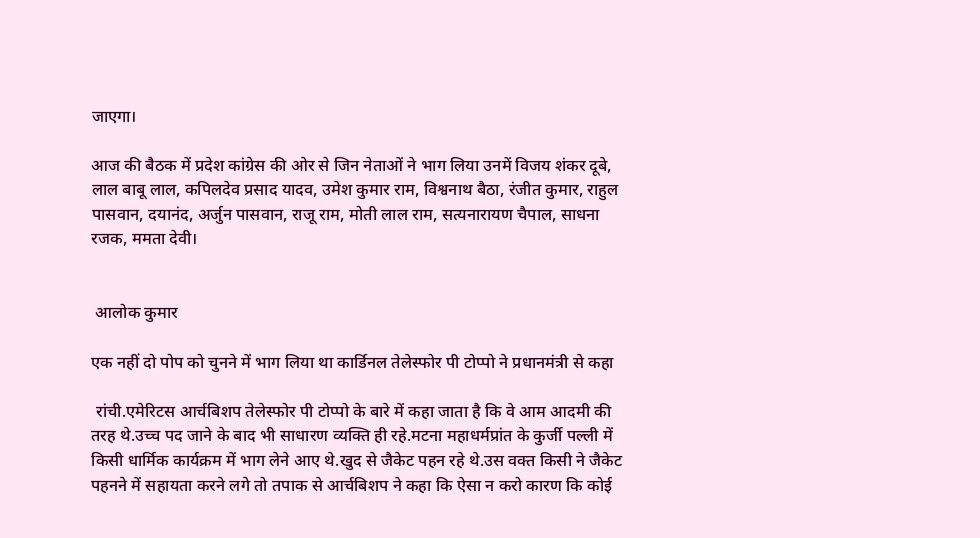जाएगा।

आज की बैठक में प्रदेश कांग्रेस की ओर से जिन नेताओं ने भाग लिया उनमें विजय शंकर दूबे, लाल बाबू लाल, कपिलदेव प्रसाद यादव, उमेश कुमार राम, विश्वनाथ बैठा, रंजीत कुमार, राहुल पासवान, दयानंद, अर्जुन पासवान, राजू राम, मोती लाल राम, सत्यनारायण चैपाल, साधना रजक, ममता देवी।


 आलोक कुमार

एक नहीं दो पोप को चुनने में भाग लिया था कार्डिनल तेलेस्फोर पी टोप्पो ने प्रधानमंत्री से कहा

 रांची.एमेरिटस आर्चबिशप तेलेस्फोर पी टोप्पो के बारे में कहा जाता है कि वे आम आदमी की तरह थे.उच्च पद जाने के बाद भी साधारण व्यक्ति ही रहे.मटना महाधर्मप्रांत के कुर्जी पल्ली में किसी धार्मिक कार्यक्रम में भाग लेने आए थे.खुद से जैकेट पहन रहे थे.उस वक्त किसी ने जैकेट पहनने में सहायता करने लगे तो तपाक से आर्चबिशप ने कहा कि ऐसा न करो कारण कि कोई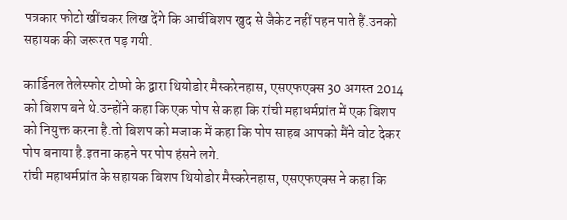पत्रकार फोटो खींचकर लिख देंगे कि आर्चबिशप खुद से जैकेट नहीं पहन पाते हैं.उनको सहायक की जरूरत पड़ गयी.

कार्डिनल तेलेस्फोर टोप्पो के द्वारा थियोडोर मैस्करेनहास, एसएफएक्स 30 अगस्त 2014 को बिशप बने थे.उन्होंने कहा कि एक पोप से कहा कि रांची महाधर्मप्रांत में एक बिशप को नियुक्त करना है.तो बिशप को मजाक में कहा कि पोप साहब आपको मैंने वोट देकर पोप बनाया है.इतना कहने पर पोप हंसने लगे.
रांची महाधर्मप्रांत के सहायक बिशप थियोडोर मैस्करेनहास, एसएफएक्स ने कहा कि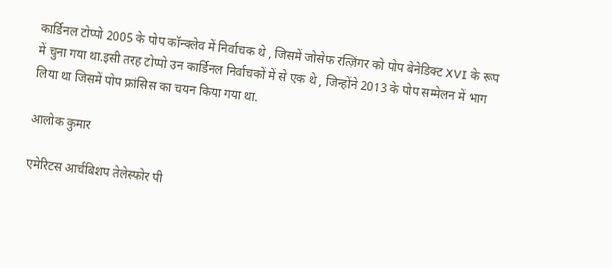कार्डिनल टोप्पो 2005 के पोप कॉन्क्लेव में निर्वाचक थे , जिसमें जोसेफ रत्ज़िंगर को पोप बेनेडिक्ट XVI के रूप में चुना गया था.इसी तरह टोप्पो उन कार्डिनल निर्वाचकों में से एक थे , जिन्होंने 2013 के पोप सम्मेलन में भाग लिया था जिसमें पोप फ्रांसिस का चयन किया गया था.

आलोक कुमार

एमेरिटस आर्चबिशप तेलेस्फोर पी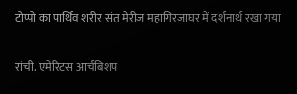टोप्पो का पार्थिव शरीर संत मेरीज महागिरजाघर में दर्शनार्थ रखा गया

रांची. एमेरिटस आर्चबिशप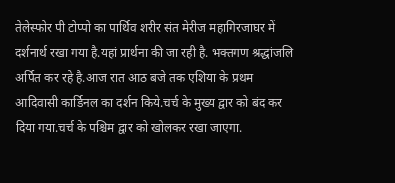तेलेस्फोर पी टोप्पो का पार्थिव शरीर संत मेरीज महागिरजाघर में दर्शनार्थ रखा गया है.यहां प्रार्थना की जा रही है. भक्तगण श्रद्धांजलि अर्पित कर रहे है.आज रात आठ बजे तक एशिया के प्रथम आदिवासी कार्डिनल का दर्शन किये.चर्च के मुख्य द्वार को बंद कर दिया गया.चर्च के पश्चिम द्वार को खोलकर रखा जाएगा.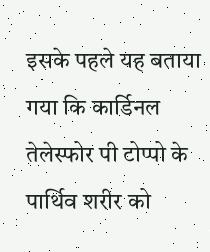इसके पहले यह बताया गया कि कार्डिनल तेलेस्फोर पी टोप्पो के पार्थिव शरीर को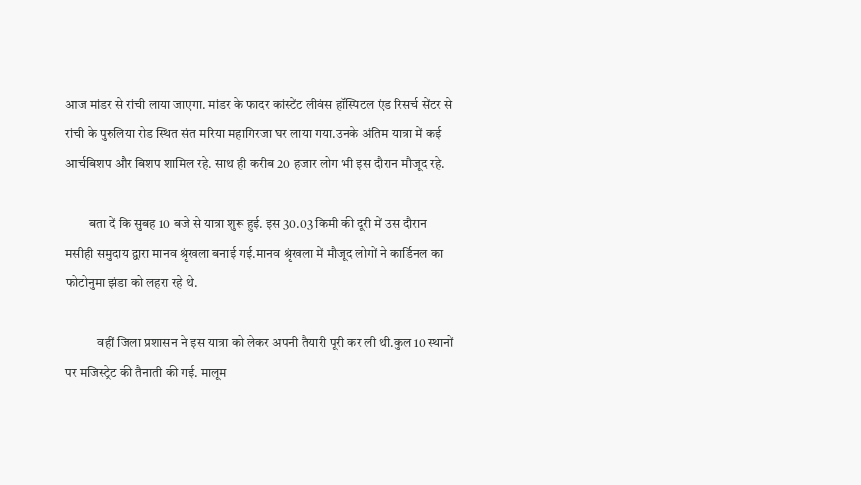आज मांडर से रांची लाया जाएगा. मांडर के फादर कांस्टेंट लीवंस हॉस्पिटल एंड रिसर्च सेंटर से रांची के पुरुलिया रोड स्थित संत मरिया महागिरजा घर लाया गया.उनके अंतिम यात्रा में कई आर्चबिशप और बिशप शामिल रहे. साथ ही करीब 20 हजार लोग भी इस दौरान मौजूद रहे.

         बता दें कि सुबह 10 बजे से यात्रा शुरू हुई. इस 30.03 किमी की दूरी में उस दौरान मसीही समुदाय द्वारा मानव श्रृंखला बनाई गई.मानव श्रृंखला में मौजूद लोगों ने कार्डिनल का फोटोनुमा झंडा को लहरा रहे थे.

            वहीं जिला प्रशासन ने इस यात्रा को लेकर अपनी तैयारी पूरी कर ली थी.कुल 10 स्थानों पर मजिस्ट्रेट की तैनाती की गई. मालूम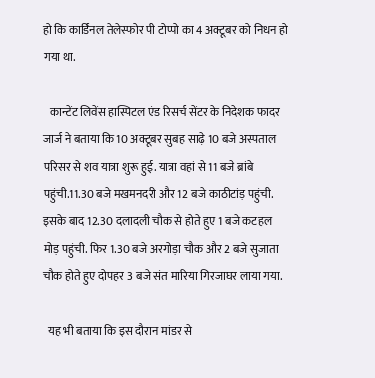हो कि कार्डिनल तेलेस्फोर पी टोप्पो का 4 अक्टूबर को निधन हो गया था.

   कान्टेंट लिवेंस हास्पिटल एंड रिसर्च सेंटर के निदेशक फादर जार्ज ने बताया कि 10 अक्टूबर सुबह साढ़े 10 बजे अस्पताल परिसर से शव यात्रा शुरू हुई. यात्रा वहां से 11 बजे ब्रांबे पहुंची.11.30 बजे मखमनदरी और 12 बजे काठीटांड़ पहुंची. इसके बाद 12.30 दलादली चौक से होते हुए 1 बजे कटहल मोड़ पहुंची. फिर 1.30 बजे अरगोड़ा चौक और 2 बजे सुजाता चौक होते हुए दोपहर 3 बजे संत मारिया गिरजाघर लाया गया.

  यह भी बताया कि इस दौरान मांडर से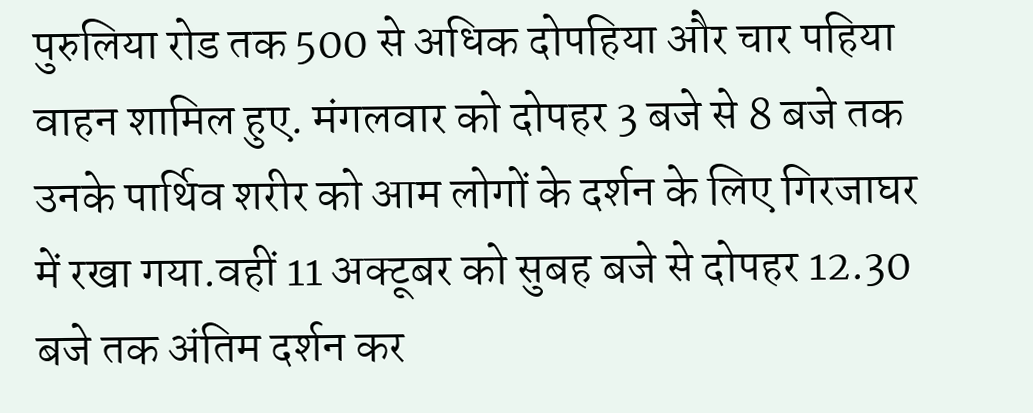पुरुलिया रोड तक 500 से अधिक दोपहिया और चार पहिया वाहन शामिल हुए. मंगलवार को दोपहर 3 बजे से 8 बजे तक उनके पार्थिव शरीर को आम लोगों के दर्शन के लिए गिरजाघर में रखा गया.वहीं 11 अक्टूबर को सुबह बजे से दोपहर 12.30 बजे तक अंतिम दर्शन कर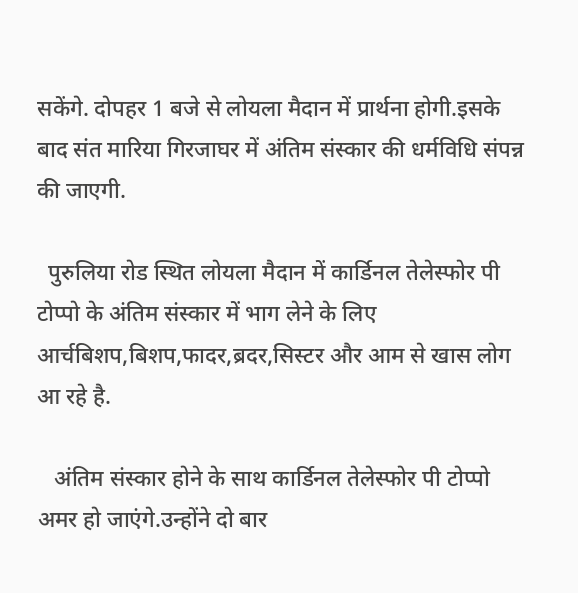सकेंगे. दोपहर 1 बजे से लोयला मैदान में प्रार्थना होगी.इसके बाद संत मारिया गिरजाघर में अंतिम संस्कार की धर्मविधि संपन्न की जाएगी.

  पुरुलिया रोड स्थित लोयला मैदान में कार्डिनल तेलेस्फोर पी टोप्पो के अंतिम संस्कार में भाग लेने के लिए आर्चबिशप,बिशप,फादर,ब्रदर,सिस्टर और आम से खास लोग आ रहे है.

   अंतिम संस्कार होने के साथ कार्डिनल तेलेस्फोर पी टोप्पो अमर हो जाएंगे.उन्होंने दो बार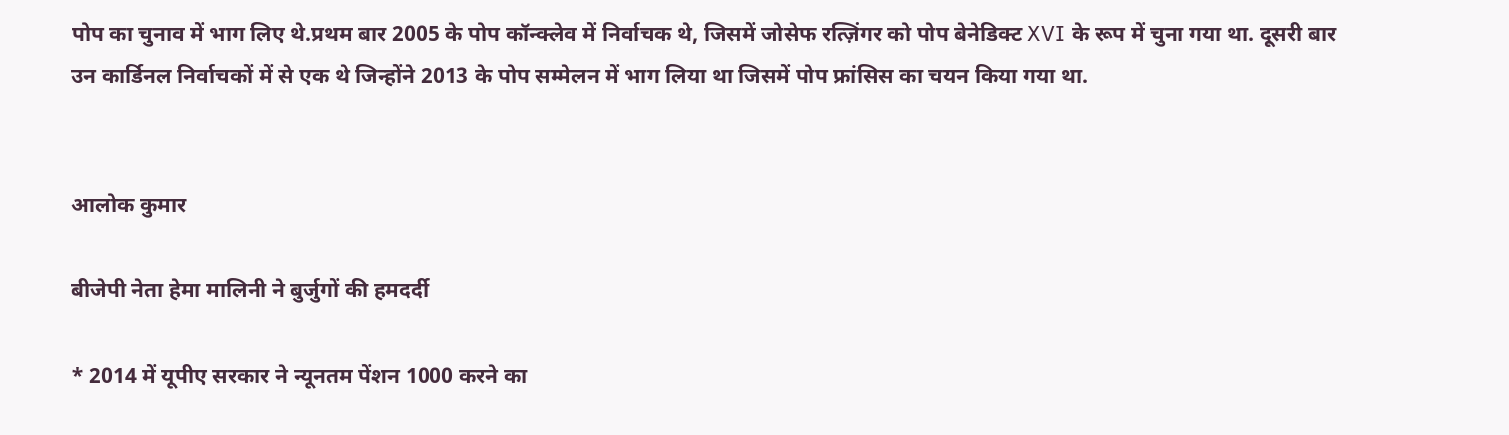पोप का चुनाव में भाग लिए थे.प्रथम बार 2005 के पोप कॉन्क्लेव में निर्वाचक थे, जिसमें जोसेफ रत्ज़िंगर को पोप बेनेडिक्ट XVI के रूप में चुना गया था. दूसरी बार  उन कार्डिनल निर्वाचकों में से एक थे जिन्होंने 2013 के पोप सम्मेलन में भाग लिया था जिसमें पोप फ्रांसिस का चयन किया गया था.


आलोक कुमार

बीजेपी नेता हेमा मालिनी ने बुर्जुगों की हमदर्दी

* 2014 में यूपीए सरकार ने न्यूनतम पेंशन 1000 करने का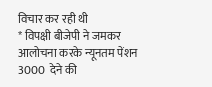विचार कर रही थी
* विपक्षी बीजेपी ने जमकर आलोचना करके न्यूनतम पेंशन 3000  देने की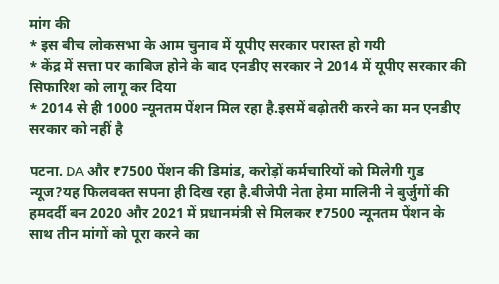मांग की
* इस बीच लोकसभा के आम चुनाव में यूपीए सरकार परास्त हो गयी
* केंद्र में सत्ता पर काबिज होने के बाद एनडीए सरकार ने 2014 में यूपीए सरकार की सिफारिश को लागू कर दिया
* 2014 से ही 1000 न्यूनतम पेंशन मिल रहा है.इसमें बढ़ोतरी करने का मन एनडीए सरकार को नहीं है

पटना. DA और ₹7500 पेंशन की डिमांड, करोड़ों कर्मचारियों को मिलेगी गुड न्यूज?यह फिलवक्त सपना ही दिख रहा है.बीजेपी नेता हेमा मालिनी ने बुर्जुगों की हमदर्दी बन 2020 और 2021 में प्रधानमंत्री से मिलकर ₹7500 न्यूनतम पेंशन के साथ तीन मांगों को पूरा करने का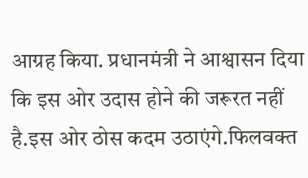आग्रह किया. प्रधानमंत्री ने आश्वासन दिया कि इस ओर उदास होने की जरूरत नहीं है.इस ओर ठोस कदम उठाएंगे.फिलवक्त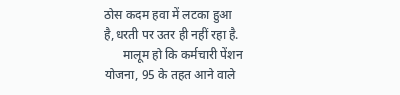ठोस कदम हवा में लटका हुआ है,धरती पर उतर ही नहीं रहा है.
      मालूम हो कि कर्मचारी पेंशन योजना, 95 के तहत आने वाले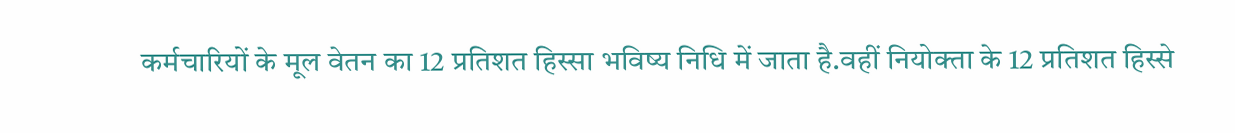कर्मचारियों के मूल वेतन का 12 प्रतिशत हिस्सा भविष्य निधि में जाता है.वहीं नियोक्ता के 12 प्रतिशत हिस्से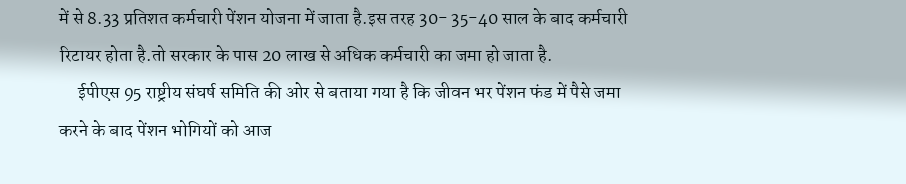में से 8.33 प्रतिशत कर्मचारी पेंशन योजना में जाता है.इस तरह 30- 35-40 साल के बाद कर्मचारी रिटायर होता है.तो सरकार के पास 20 लाख से अधिक कर्मचारी का जमा हो जाता है.
     ईपीएस 95 राष्ट्रीय संघर्ष समिति की ओर से बताया गया है कि जीवन भर पेंशन फंड में पैसे जमा करने के बाद पेंशन भोगियों को आज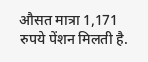औसत मात्रा 1,171 रुपये पेंशन मिलती है.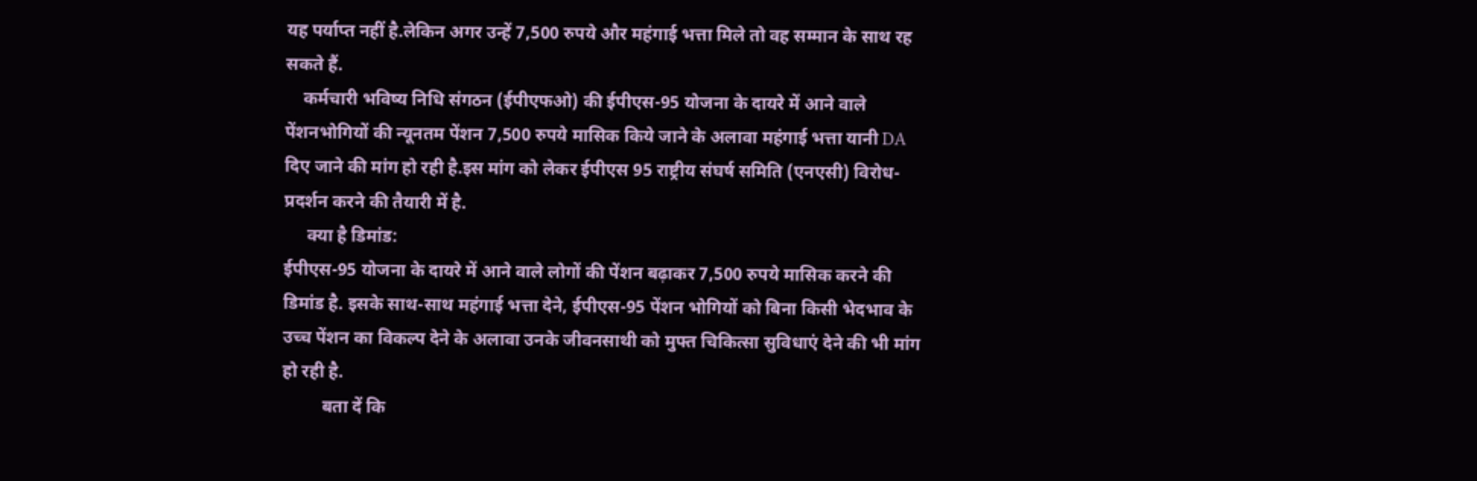यह पर्याप्त नहीं है.लेकिन अगर उन्हें 7,500 रुपये और महंगाई भत्ता मिले तो वह सम्मान के साथ रह सकते हैं.
    कर्मचारी भविष्य निधि संगठन (ईपीएफओ) की ईपीएस-95 योजना के दायरे में आने वाले पेंशनभोगियों की न्यूनतम पेंशन 7,500 रुपये मासिक किये जाने के अलावा महंगाई भत्ता यानी DA दिए जाने की मांग हो रही है.इस मांग को लेकर ईपीएस 95 राष्ट्रीय संघर्ष समिति (एनएसी) विरोध-प्रदर्शन करने की तैयारी में है.
     क्या है डिमांड:
ईपीएस-95 योजना के दायरे में आने वाले लोगों की पेंशन बढ़ाकर 7,500 रुपये मासिक करने की डिमांड है. इसके साथ-साथ महंगाई भत्ता देने, ईपीएस-95 पेंशन भोगियों को बिना किसी भेदभाव के उच्च पेंशन का विकल्प देने के अलावा उनके जीवनसाथी को मुफ्त चिकित्सा सुविधाएं देने की भी मांग हो रही है.
         बता दें कि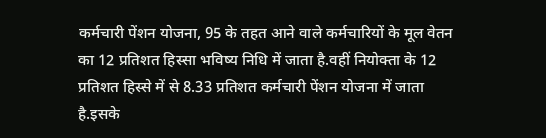कर्मचारी पेंशन योजना, 95 के तहत आने वाले कर्मचारियों के मूल वेतन का 12 प्रतिशत हिस्सा भविष्य निधि में जाता है.वहीं नियोक्ता के 12 प्रतिशत हिस्से में से 8.33 प्रतिशत कर्मचारी पेंशन योजना में जाता है.इसके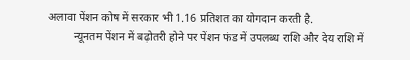अलावा पेंशन कोष में सरकार भी 1.16 प्रतिशत का योगदान करती है.
         न्यूनतम पेंशन में बढ़ोतरी होने पर पेंशन फंड में उपलब्ध राशि और देय राशि में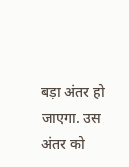बड़ा अंतर हो जाएगा. उस अंतर को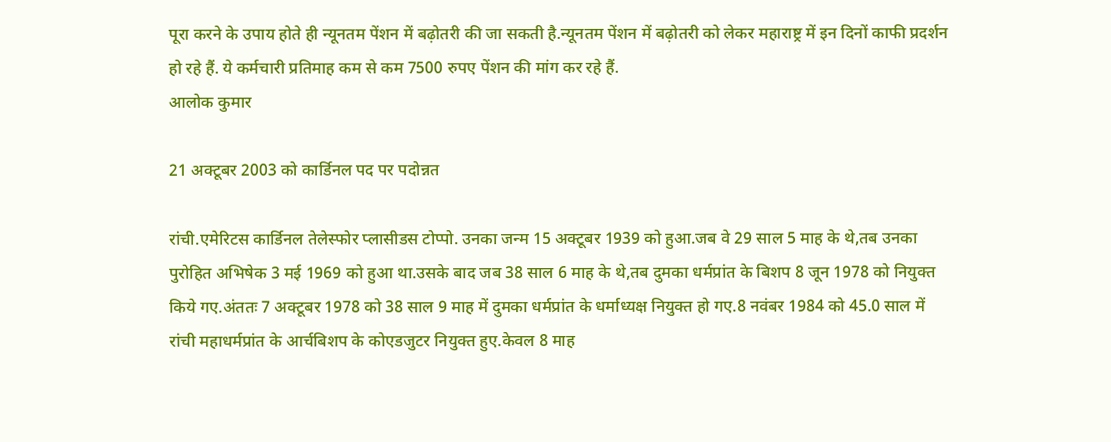पूरा करने के उपाय होते ही न्यूनतम पेंशन में बढ़ोतरी की जा सकती है.न्यूनतम पेंशन में बढ़ोतरी को लेकर महाराष्ट्र में इन दिनों काफी प्रदर्शन हो रहे हैं. ये कर्मचारी प्रतिमाह कम से कम 7500 रुपए पेंशन की मांग कर रहे हैं.
आलोक कुमार

21 अक्टूबर 2003 को कार्डिनल पद पर पदोन्नत

रांची.एमेरिटस कार्डिनल तेलेस्फोर प्लासीडस टोप्पो. उनका जन्म 15 अक्टूबर 1939 को हुआ.जब वे 29 साल 5 माह के थे,तब उनका पुरोहित अभिषेक 3 मई 1969 को हुआ था.उसके बाद जब 38 साल 6 माह के थे,तब दुमका धर्मप्रांत के बिशप 8 जून 1978 को नियुक्त किये गए.अंततः 7 अक्टूबर 1978 को 38 साल 9 माह में दुमका धर्मप्रांत के धर्माध्यक्ष नियुक्त हो गए.8 नवंबर 1984 को 45.0 साल में रांची महाधर्मप्रांत के आर्चबिशप के कोएडजुटर नियुक्त हुए.केवल 8 माह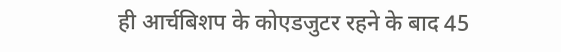ही आर्चबिशप के कोएडजुटर रहने के बाद 45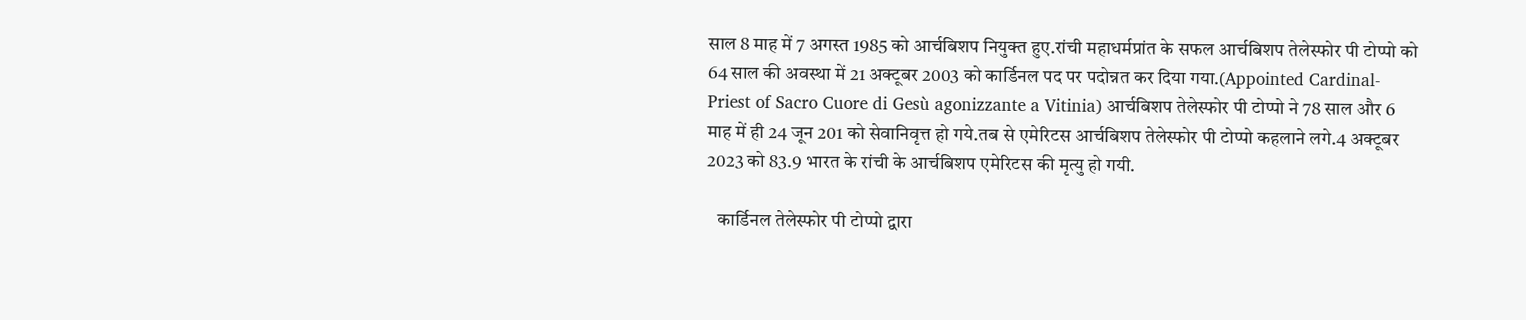साल 8 माह में 7 अगस्त 1985 को आर्चबिशप नियुक्त हुए.रांची महाधर्मप्रांत के सफल आर्चबिशप तेलेस्फोर पी टोप्पो को 64 साल की अवस्था में 21 अक्टूबर 2003 को कार्डिनल पद पर पदोन्नत कर दिया गया.(Appointed Cardinal-Priest of Sacro Cuore di Gesù agonizzante a Vitinia) आर्चबिशप तेलेस्फोर पी टोप्पो ने 78 साल और 6 माह में ही 24 जून 201 को सेवानिवृत्त हो गये.तब से एमेरिटस आर्चबिशप तेलेस्फोर पी टोप्पो कहलाने लगे.4 अक्टूबर 2023 को 83.9 भारत के रांची के आर्चबिशप एमेरिटस की मृत्यु हो गयी.

   कार्डिनल तेलेस्फोर पी टोप्पो द्वारा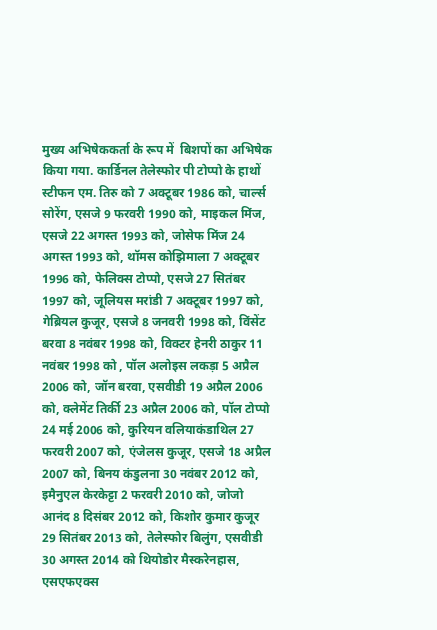मुख्य अभिषेककर्ता के रूप में  बिशपों का अभिषेक किया गया. कार्डिनल तेलेस्फोर पी टोप्पो के हाथों स्टीफन एम. तिरु को 7 अक्टूबर 1986 को, चार्ल्स सोरेंग, एसजे 9 फरवरी 1990 को, माइकल मिंज, एसजे 22 अगस्त 1993 को, जोसेफ मिंज 24 अगस्त 1993 को, थॉमस कोझिमाला 7 अक्टूबर 1996 को, फेलिक्स टोप्पो, एसजे 27 सितंबर 1997 को, जूलियस मरांडी 7 अक्टूबर 1997 को, गेब्रियल कुजूर, एसजे 8 जनवरी 1998 को, विंसेंट बरवा 8 नवंबर 1998 को, विक्टर हेनरी ठाकुर 11 नवंबर 1998 को , पॉल अलोइस लकड़ा 5 अप्रैल 2006 को, जॉन बरवा, एसवीडी 19 अप्रैल 2006 को, क्लेमेंट तिर्की 23 अप्रैल 2006 को, पॉल टोप्पो 24 मई 2006 को, कुरियन वलियाकंडाथिल 27 फरवरी 2007 को, एंजेलस कुजूर, एसजे 18 अप्रैल 2007 को, बिनय कंडुलना 30 नवंबर 2012 को, इमैनुएल केरकेट्टा 2 फरवरी 2010 को, जोजो आनंद 8 दिसंबर 2012 को, किशोर कुमार कुजूर 29 सितंबर 2013 को, तेलेस्फोर बिलुंग, एसवीडी 30 अगस्त 2014 को थियोडोर मैस्करेनहास, एसएफएक्स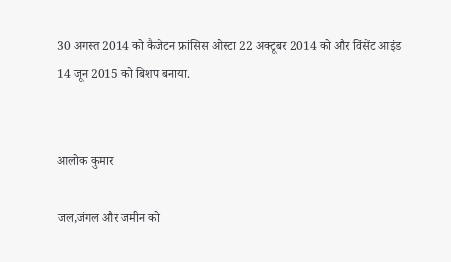30 अगस्त 2014 को कैजेटन फ्रांसिस ओस्टा 22 अक्टूबर 2014 को और विंसेंट आइंड 14 जून 2015 को बिशप बनाया.


आलोक कुमार

जल,जंगल और जमीन को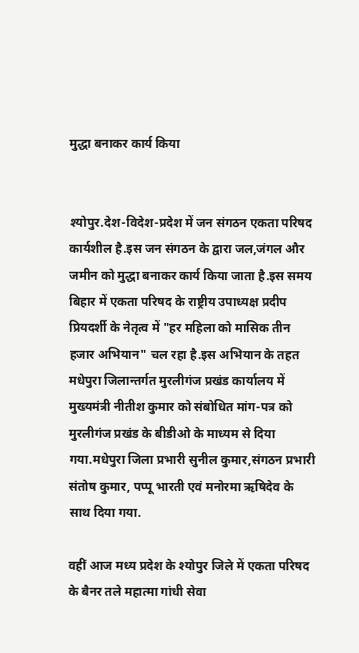मुद्धा बनाकर कार्य किया


श्योपुर.देश-विदेश-प्रदेश में जन संगठन एकता परिषद कार्यशील है.इस जन संगठन के द्वारा जल,जंगल और जमीन को मुद्धा बनाकर कार्य किया जाता है.इस समय बिहार में एकता परिषद के राष्ट्रीय उपाध्यक्ष प्रदीप प्रियदर्शी के नेतृत्व में "हर महिला को मासिक तीन हजार अभियान" चल रहा है.इस अभियान के तहत मधेपुरा जिलान्तर्गत मुरलीगंज प्रखंड कार्यालय में मुख्यमंत्री नीतीश कुमार को संबोधित मांग-पत्र को मुरलीगंज प्रखंड के बीडीओ के माध्यम से दिया गया.मधेपुरा जिला प्रभारी सुनील कुमार,संगठन प्रभारी संतोष कुमार, पप्पू भारती एवं मनोरमा ऋषिदेव के साथ दिया गया.

वहीं आज मध्य प्रदेश के श्योपुर जिले में एकता परिषद के बैनर तले महात्मा गांधी सेवा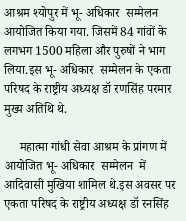आश्रम श्योपुर में भू- अधिकार  सम्मेलन आयोजित किया गया. जिसमें 84 गांवों के लगभग 1500 महिला और पुरुषों ने भाग लिया.इस भू- अधिकार  सम्मेलन के एकता परिषद के राष्ट्रीय अध्यक्ष डॉ रणसिंह परमार मुख्य अतिथि थे.

     महात्मा गांधी सेवा आश्रम के प्रांगण में  आयोजित भू- अधिकार  सम्मेलन  में आदिवासी मुखिया शामिल थे.इस अवसर पर एकता परिषद के राष्ट्रीय अध्यक्ष डॉ रनसिंह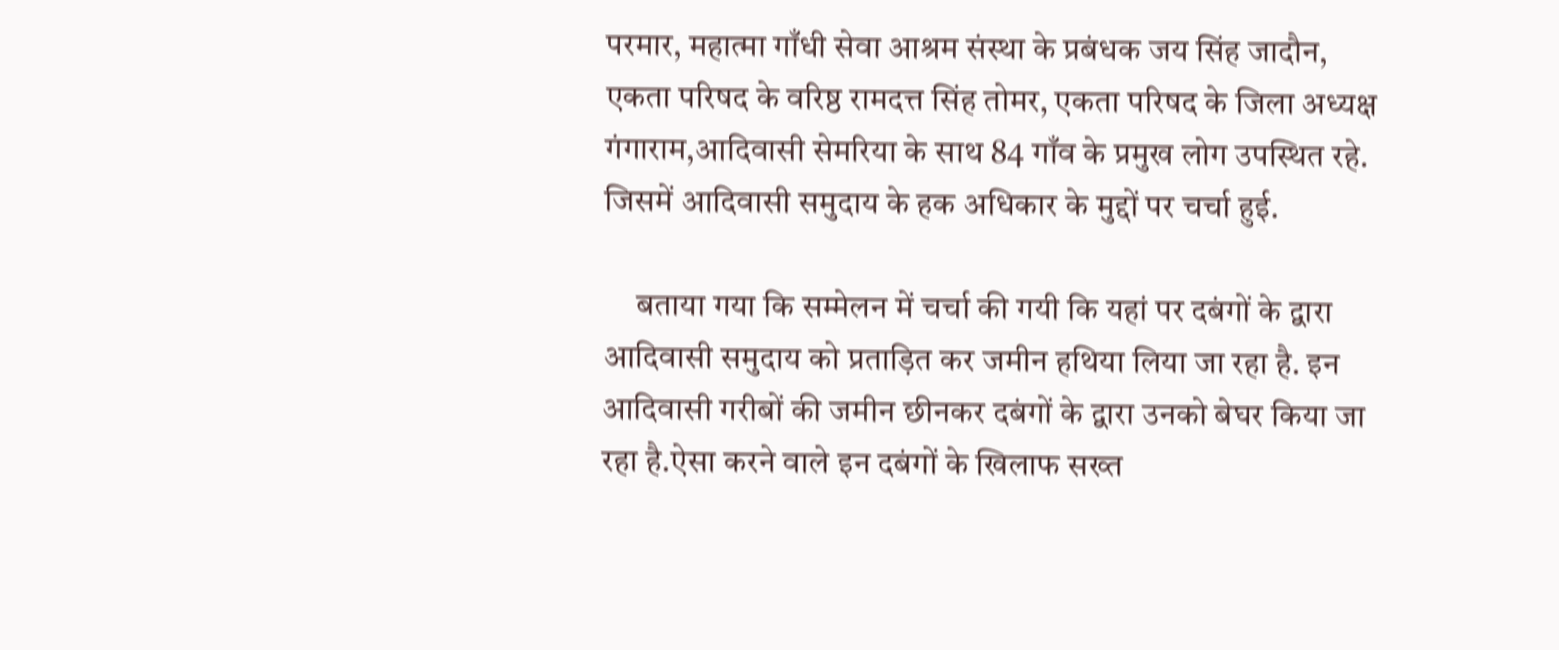परमार, महात्मा गाँधी सेवा आश्रम संस्था के प्रबंधक जय सिंह जादौन, एकता परिषद के वरिष्ठ रामदत्त सिंह तोमर, एकता परिषद के जिला अध्यक्ष गंगाराम,आदिवासी सेमरिया के साथ 84 गाँव के प्रमुख लोग उपस्थित रहे. जिसमें आदिवासी समुदाय के हक अधिकार के मुद्दों पर चर्चा हुई.

     बताया गया कि सम्मेलन में चर्चा की गयी कि यहां पर दबंगों के द्वारा आदिवासी समुदाय को प्रताड़ित कर जमीन हथिया लिया जा रहा है. इन आदिवासी गरीबों की जमीन छीनकर दबंगों के द्वारा उनको बेघर किया जा रहा है.ऐसा करने वाले इन दबंगों के खिलाफ सख्त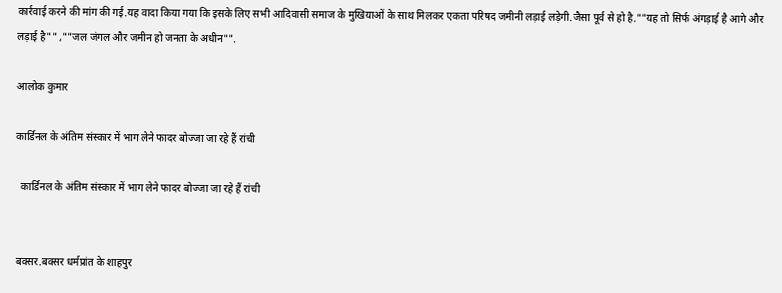कार्रवाई करने की मांग की गई.यह वादा किया गया कि इसके लिए सभी आदिवासी समाज के मुखियाओं के साथ मिलकर एकता परिषद जमीनी लड़ाई लड़ेगी.जैसा पूर्व से हो है.""यह तो सिर्फ अंगड़ाई है आगे और लड़ाई है"" ,""जल जंगल और जमीन हो जनता के अधीन"".

आलोक कुमार

कार्डिनल के अंतिम संस्कार में भाग लेने फादर बोज्जा जा रहे हैं रांची

  कार्डिनल के अंतिम संस्कार में भाग लेने फादर बोज्जा जा रहे हैं रांची


बक्सर.बक्सर धर्मप्रांत के शाहपुर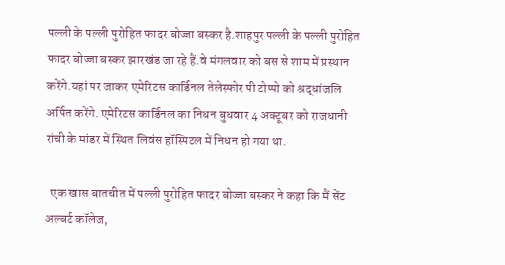पल्ली के पल्ली पुरोहित फादर बोज्जा बस्कर है.शाहपुर पल्ली के पल्ली पुरोहित फादर बोज्जा बस्कर झारखंड जा रहे हैं.वे मंगलवार को बस से शाम में प्रस्थान करेंगे.यहां पर जाकर एमेरिटस कार्डिनल तेलेस्फोर पी टोप्पो को श्रद्धांजलि अर्पित करेंगे. एमेरिटस कार्डिनल का निधन बुधवार 4 अक्टूबर को राजधानी रांची के मांडर में स्थित लिवंस हॉस्पिटल में निधन हो गया था.

  एक खास बातचीत में पल्ली पुरोहित फादर बोज्जा बस्कर ने कहा कि मैं सेंट  अल्बर्ट कॉलेज,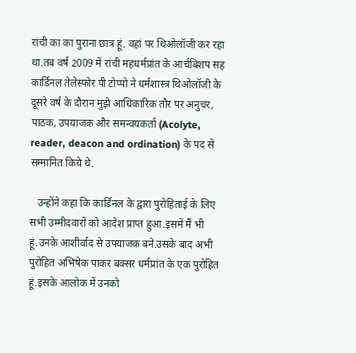रांची का का पुराना छात्र हूं. वहां पर थिओलॉजी कर रहा था.तब वर्ष 2009 में रांची महधर्मप्रांत के आर्चबिशप सह कार्डिनल तेलेस्फोर पी टोप्पो ने धर्मशास्त्र थिओलॉजी के दूसरे वर्ष के दौरान मुझे आधिकारिक तौर पर अनुचर, पाठक, उपयाजक और समन्वयकर्ता (Acolyte, reader, deacon and ordination) के पद से सम्मानित किये थे.

   उन्होंने कहा कि कार्डिनल के द्वारा पुरोहिताई के लिए सभी उम्मीदवारों को आदेश प्राप्त हुआ.इसमें मैं भी हूं.उनके आशीर्वाद से उपयाजक बने.उसके बाद अभी पुरोहित अभिषेक पाकर बक्सर धर्मप्रांत के एक पुरोहित हूं.इसके आलोक में उनको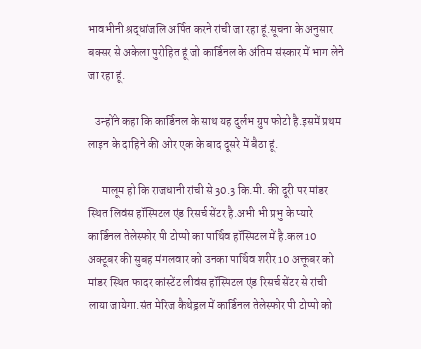भावभीनी श्रद्धांजलि अर्पित करने रांची जा रहा हूं.सूचना के अनुसार बक्सर से अकेला पुरोहित हूं जो कार्डिनल के अंतिम संस्कार में भाग लेने जा रहा हूं.

   उन्होंने कहा कि कार्डिनल के साथ यह दुर्लभ ग्रुप फोटो है.इसमें प्रथम लाइन के दाहिने की ओर एक के बाद दूसरे में बैठा हूं.

      मालूम हो कि राजधानी रांची से 30.3 कि.मी. की दूरी पर मांडर स्थित लिवंस हॉस्पिटल एंड रिसर्च सेंटर है.अभी भी प्रभु के प्यारे कार्डिनल तेलेस्फोर पी टोप्पो का पार्थिव हॉस्पिटल में है.कल 10 अक्टूबर की सुबह मंगलवार को उनका पार्थिव शरीर 10 अक्तूबर को मांडर स्थित फादर कांस्टेंट लीवंस हॉस्पिटल एंड रिसर्च सेंटर से रांची लाया जायेगा.संत मेरिज कैथेड्रल में कार्डिनल तेलेस्फोर पी टोप्पो को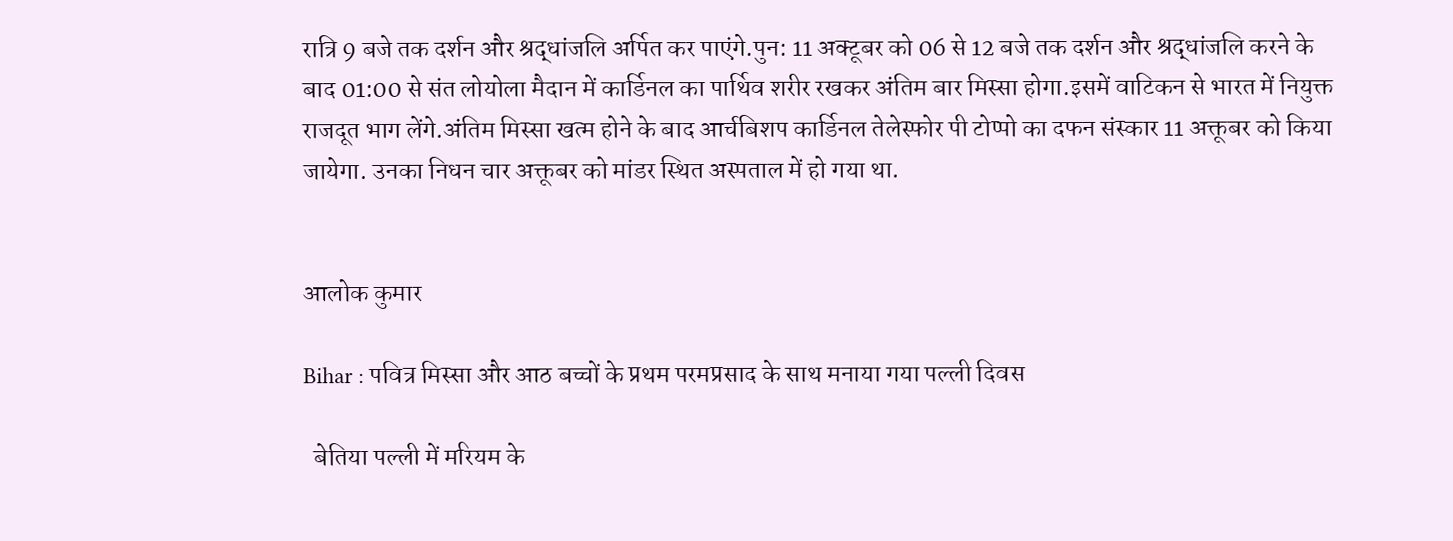रात्रि 9 बजे तक दर्शन और श्रद्धांजलि अर्पित कर पाएंगे.पुन: 11 अक्टूबर को 06 से 12 बजे तक दर्शन और श्रद्धांजलि करने के बाद 01:00 से संत लोयोला मैदान में कार्डिनल का पार्थिव शरीर रखकर अंतिम बार मिस्सा होगा.इसमें वाटिकन से भारत में नियुक्त राजदूत भाग लेंगे.अंतिम मिस्सा खत्म होने के बाद आर्चबिशप कार्डिनल तेलेस्फोर पी टोप्पो का दफन संस्कार 11 अक्तूबर को किया जायेगा. उनका निधन चार अक्तूबर को मांडर स्थित अस्पताल में हो गया था.


आलोक कुमार

Bihar : पवित्र मिस्सा और आठ बच्चों के प्रथम परमप्रसाद के साथ मनाया गया पल्ली दिवस

  बेतिया पल्ली में मरियम के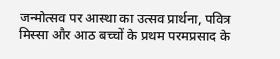जन्मोत्सव पर आस्था का उत्सव प्रार्थना, पवित्र मिस्सा और आठ बच्चों के प्रथम परमप्रसाद के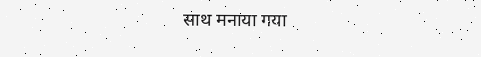साथ मनाया गया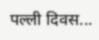पल्ली दिवस...